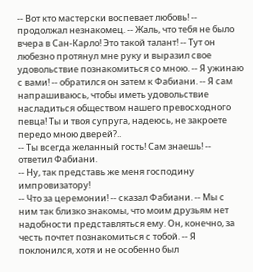-- Вот кто мастерски воспевает любовь! -- продолжал незнакомец. -- Жаль, что тебя не было вчера в Сан-Карло! Это такой талант! -- Тут он любезно протянул мне руку и выразил свое удовольствие познакомиться со мною. -- Я ужинаю с вами! -- обратился он затем к Фабиани. -- Я сам напрашиваюсь, чтобы иметь удовольствие насладиться обществом нашего превосходного певца! Ты и твоя супруга, надеюсь, не закроете передо мною дверей?..
-- Ты всегда желанный гость! Сам знаешь! -- ответил Фабиани.
-- Ну, так представь же меня господину импровизатору!
-- Что за церемонии! -- сказал Фабиани. -- Мы с ним так близко знакомы, что моим друзьям нет надобности представляться ему. Он, конечно, за честь почтет познакомиться с тобой. -- Я поклонился, хотя и не особенно был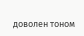доволен тоном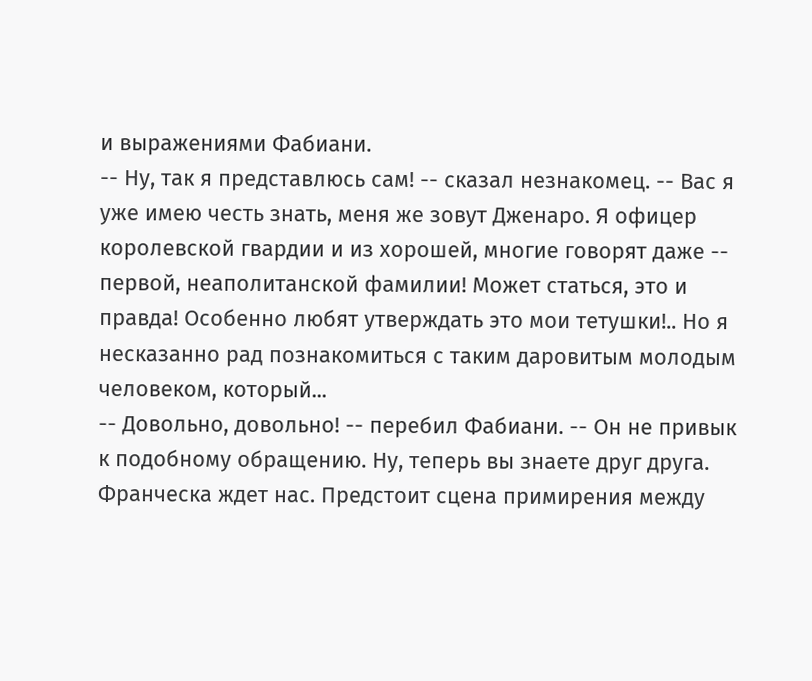и выражениями Фабиани.
-- Ну, так я представлюсь сам! -- сказал незнакомец. -- Вас я уже имею честь знать, меня же зовут Дженаро. Я офицер королевской гвардии и из хорошей, многие говорят даже -- первой, неаполитанской фамилии! Может статься, это и правда! Особенно любят утверждать это мои тетушки!.. Но я несказанно рад познакомиться с таким даровитым молодым человеком, который...
-- Довольно, довольно! -- перебил Фабиани. -- Он не привык к подобному обращению. Ну, теперь вы знаете друг друга. Франческа ждет нас. Предстоит сцена примирения между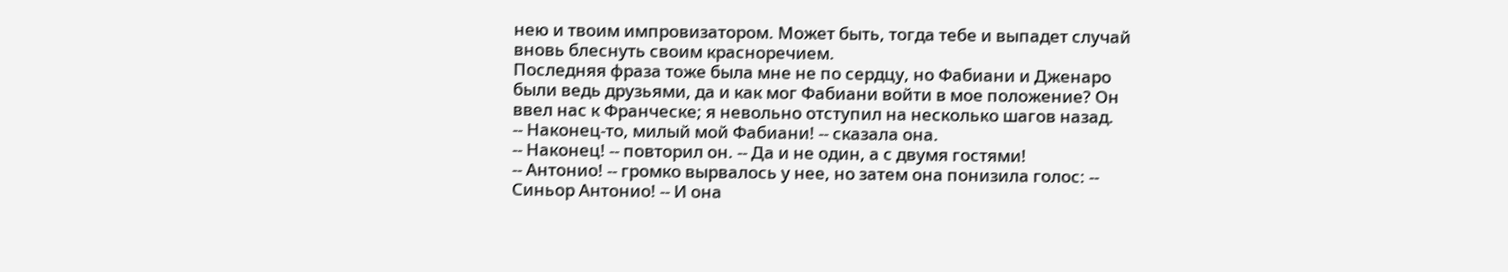нею и твоим импровизатором. Может быть, тогда тебе и выпадет случай вновь блеснуть своим красноречием.
Последняя фраза тоже была мне не по сердцу, но Фабиани и Дженаро были ведь друзьями, да и как мог Фабиани войти в мое положение? Он ввел нас к Франческе; я невольно отступил на несколько шагов назад.
-- Наконец-то, милый мой Фабиани! -- сказала она.
-- Наконец! -- повторил он. -- Да и не один, а с двумя гостями!
-- Антонио! -- громко вырвалось у нее, но затем она понизила голос: -- Синьор Антонио! -- И она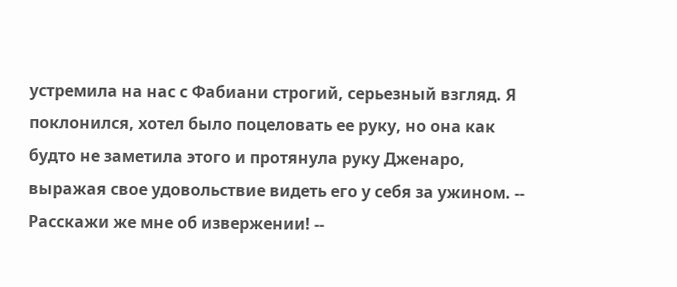устремила на нас с Фабиани строгий, серьезный взгляд. Я поклонился, хотел было поцеловать ее руку, но она как будто не заметила этого и протянула руку Дженаро, выражая свое удовольствие видеть его у себя за ужином. -- Расскажи же мне об извержении! --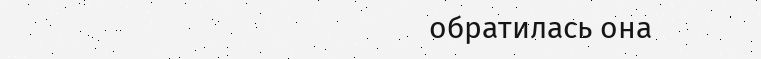обратилась она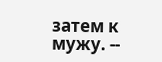затем к мужу. --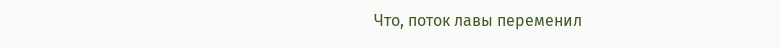Что, поток лавы переменил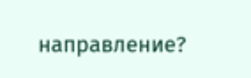направление?